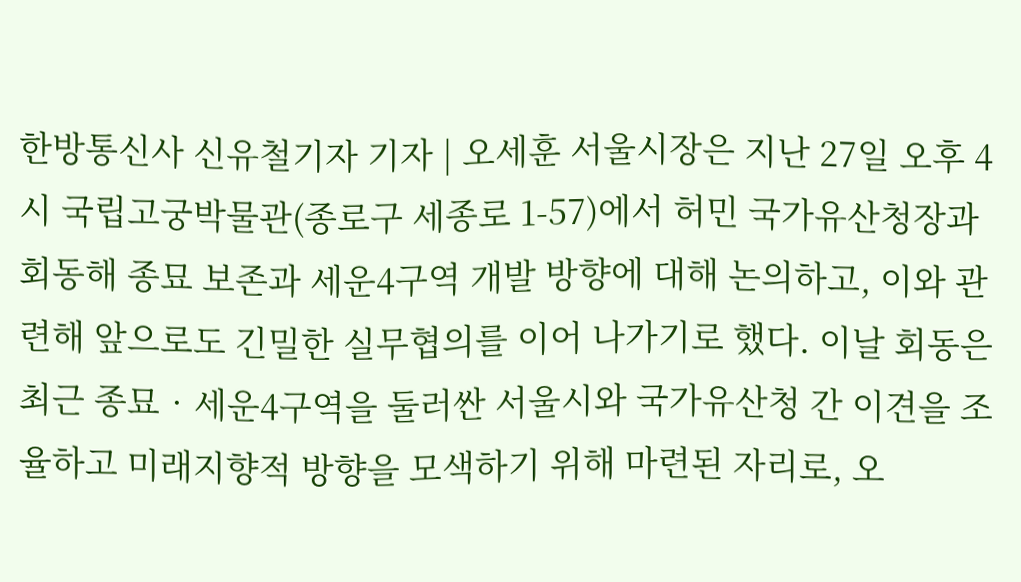한방통신사 신유철기자 기자 | 오세훈 서울시장은 지난 27일 오후 4시 국립고궁박물관(종로구 세종로 1-57)에서 허민 국가유산청장과 회동해 종묘 보존과 세운4구역 개발 방향에 대해 논의하고, 이와 관련해 앞으로도 긴밀한 실무협의를 이어 나가기로 했다. 이날 회동은 최근 종묘‧세운4구역을 둘러싼 서울시와 국가유산청 간 이견을 조율하고 미래지향적 방향을 모색하기 위해 마련된 자리로, 오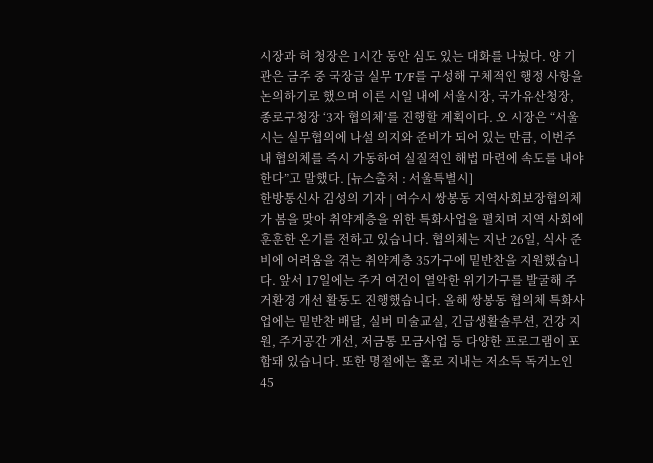시장과 허 청장은 1시간 동안 심도 있는 대화를 나눴다. 양 기관은 금주 중 국장급 실무 T/F를 구성해 구체적인 행정 사항을 논의하기로 했으며 이른 시일 내에 서울시장, 국가유산청장, 종로구청장 ‘3자 협의체’를 진행할 계획이다. 오 시장은 “서울시는 실무협의에 나설 의지와 준비가 되어 있는 만큼, 이번주 내 협의체를 즉시 가동하여 실질적인 해법 마련에 속도를 내야 한다”고 말했다. [뉴스출처 : 서울특별시]
한방통신사 김성의 기자 | 여수시 쌍봉동 지역사회보장협의체가 봄을 맞아 취약계층을 위한 특화사업을 펼치며 지역 사회에 훈훈한 온기를 전하고 있습니다. 협의체는 지난 26일, 식사 준비에 어려움을 겪는 취약계층 35가구에 밑반찬을 지원했습니다. 앞서 17일에는 주거 여건이 열악한 위기가구를 발굴해 주거환경 개선 활동도 진행했습니다. 올해 쌍봉동 협의체 특화사업에는 밑반찬 배달, 실버 미술교실, 긴급생활솔루션, 건강 지원, 주거공간 개선, 저금통 모금사업 등 다양한 프로그램이 포함돼 있습니다. 또한 명절에는 홀로 지내는 저소득 독거노인 45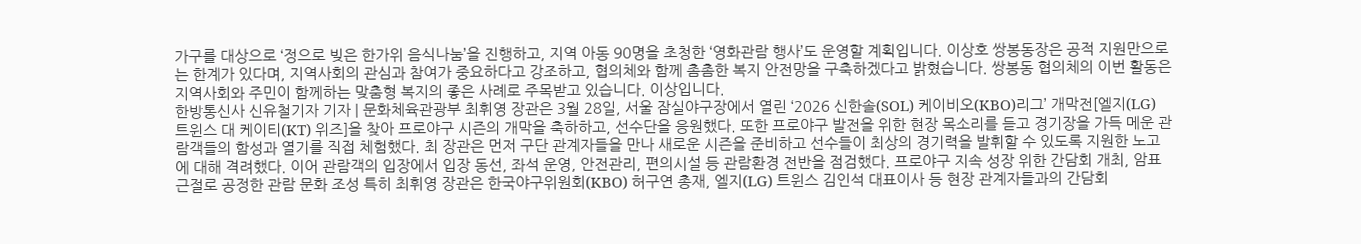가구를 대상으로 ‘정으로 빚은 한가위 음식나눔’을 진행하고, 지역 아동 90명을 초청한 ‘영화관람 행사’도 운영할 계획입니다. 이상호 쌍봉동장은 공적 지원만으로는 한계가 있다며, 지역사회의 관심과 참여가 중요하다고 강조하고, 협의체와 함께 촘촘한 복지 안전망을 구축하겠다고 밝혔습니다. 쌍봉동 협의체의 이번 활동은 지역사회와 주민이 함께하는 맞춤형 복지의 좋은 사례로 주목받고 있습니다. 이상입니다.
한방통신사 신유철기자 기자 | 문화체육관광부 최휘영 장관은 3월 28일, 서울 잠실야구장에서 열린 ‘2026 신한솔(SOL) 케이비오(KBO)리그’ 개막전[엘지(LG) 트윈스 대 케이티(KT) 위즈]을 찾아 프로야구 시즌의 개막을 축하하고, 선수단을 응원했다. 또한 프로야구 발전을 위한 현장 목소리를 듣고 경기장을 가득 메운 관람객들의 함성과 열기를 직접 체험했다. 최 장관은 먼저 구단 관계자들을 만나 새로운 시즌을 준비하고 선수들이 최상의 경기력을 발휘할 수 있도록 지원한 노고에 대해 격려했다. 이어 관람객의 입장에서 입장 동선, 좌석 운영, 안전관리, 편의시설 등 관람환경 전반을 점검했다. 프로야구 지속 성장 위한 간담회 개최, 암표 근절로 공정한 관람 문화 조성 특히 최휘영 장관은 한국야구위원회(KBO) 허구연 총재, 엘지(LG) 트윈스 김인석 대표이사 등 현장 관계자들과의 간담회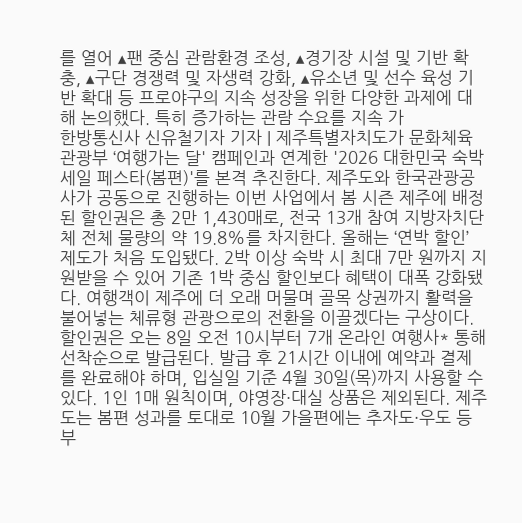를 열어 ▴팬 중심 관람환경 조성, ▴경기장 시설 및 기반 확충, ▴구단 경쟁력 및 자생력 강화, ▴유소년 및 선수 육성 기반 확대 등 프로야구의 지속 성장을 위한 다양한 과제에 대해 논의했다. 특히 증가하는 관람 수요를 지속 가
한방통신사 신유철기자 기자 | 제주특별자치도가 문화체육관광부 ‘여행가는 달' 캠페인과 연계한 '2026 대한민국 숙박세일 페스타(봄편)'를 본격 추진한다. 제주도와 한국관광공사가 공동으로 진행하는 이번 사업에서 봄 시즌 제주에 배정된 할인권은 총 2만 1,430매로, 전국 13개 참여 지방자치단체 전체 물량의 약 19.8%를 차지한다. 올해는 ‘연박 할인’ 제도가 처음 도입됐다. 2박 이상 숙박 시 최대 7만 원까지 지원받을 수 있어 기존 1박 중심 할인보다 혜택이 대폭 강화됐다. 여행객이 제주에 더 오래 머물며 골목 상권까지 활력을 불어넣는 체류형 관광으로의 전환을 이끌겠다는 구상이다. 할인권은 오는 8일 오전 10시부터 7개 온라인 여행사* 통해 선착순으로 발급된다. 발급 후 21시간 이내에 예약과 결제를 완료해야 하며, 입실일 기준 4월 30일(목)까지 사용할 수 있다. 1인 1매 원칙이며, 야영장·대실 상품은 제외된다. 제주도는 봄편 성과를 토대로 10월 가을편에는 추자도·우도 등 부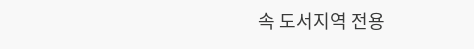속 도서지역 전용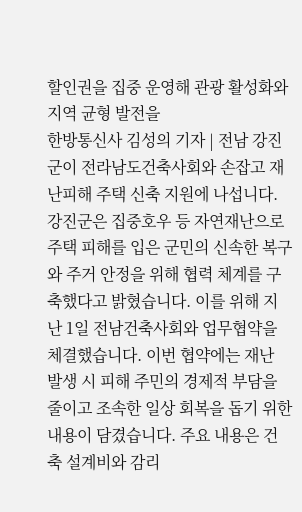할인권을 집중 운영해 관광 활성화와 지역 균형 발전을
한방통신사 김성의 기자 | 전남 강진군이 전라남도건축사회와 손잡고 재난피해 주택 신축 지원에 나섭니다. 강진군은 집중호우 등 자연재난으로 주택 피해를 입은 군민의 신속한 복구와 주거 안정을 위해 협력 체계를 구축했다고 밝혔습니다. 이를 위해 지난 1일 전남건축사회와 업무협약을 체결했습니다. 이번 협약에는 재난 발생 시 피해 주민의 경제적 부담을 줄이고 조속한 일상 회복을 돕기 위한 내용이 담겼습니다. 주요 내용은 건축 설계비와 감리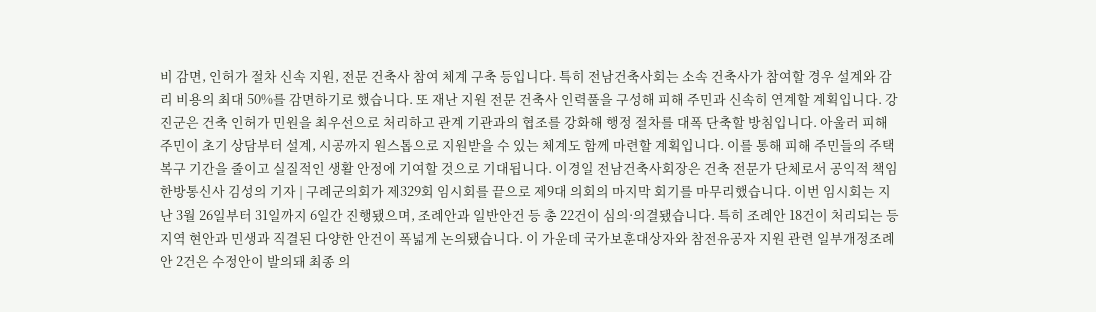비 감면, 인허가 절차 신속 지원, 전문 건축사 참여 체계 구축 등입니다. 특히 전남건축사회는 소속 건축사가 참여할 경우 설계와 감리 비용의 최대 50%를 감면하기로 했습니다. 또 재난 지원 전문 건축사 인력풀을 구성해 피해 주민과 신속히 연계할 계획입니다. 강진군은 건축 인허가 민원을 최우선으로 처리하고 관계 기관과의 협조를 강화해 행정 절차를 대폭 단축할 방침입니다. 아울러 피해 주민이 초기 상담부터 설계, 시공까지 원스톱으로 지원받을 수 있는 체계도 함께 마련할 계획입니다. 이를 통해 피해 주민들의 주택 복구 기간을 줄이고 실질적인 생활 안정에 기여할 것으로 기대됩니다. 이경일 전남건축사회장은 건축 전문가 단체로서 공익적 책임
한방통신사 김성의 기자 | 구례군의회가 제329회 임시회를 끝으로 제9대 의회의 마지막 회기를 마무리했습니다. 이번 임시회는 지난 3월 26일부터 31일까지 6일간 진행됐으며, 조례안과 일반안건 등 총 22건이 심의·의결됐습니다. 특히 조례안 18건이 처리되는 등 지역 현안과 민생과 직결된 다양한 안건이 폭넓게 논의됐습니다. 이 가운데 국가보훈대상자와 참전유공자 지원 관련 일부개정조례안 2건은 수정안이 발의돼 최종 의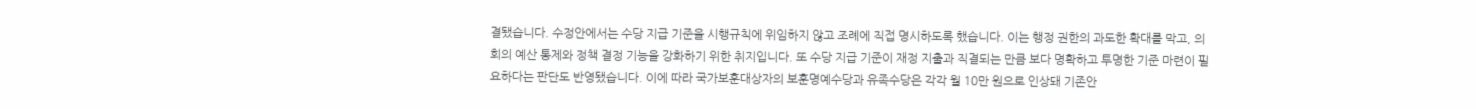결됐습니다. 수정안에서는 수당 지급 기준을 시행규칙에 위임하지 않고 조례에 직접 명시하도록 했습니다. 이는 행정 권한의 과도한 확대를 막고, 의회의 예산 통제와 정책 결정 기능을 강화하기 위한 취지입니다. 또 수당 지급 기준이 재정 지출과 직결되는 만큼 보다 명확하고 투명한 기준 마련이 필요하다는 판단도 반영됐습니다. 이에 따라 국가보훈대상자의 보훈명예수당과 유족수당은 각각 월 10만 원으로 인상돼 기존안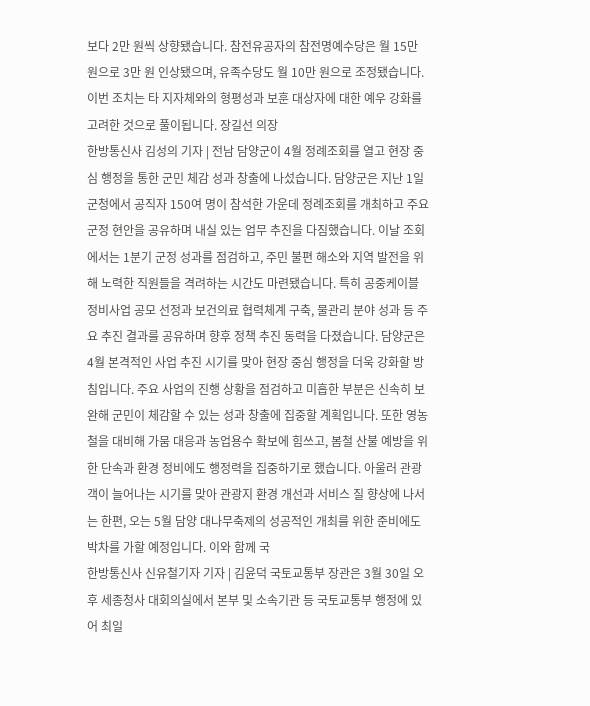보다 2만 원씩 상향됐습니다. 참전유공자의 참전명예수당은 월 15만 원으로 3만 원 인상됐으며, 유족수당도 월 10만 원으로 조정됐습니다. 이번 조치는 타 지자체와의 형평성과 보훈 대상자에 대한 예우 강화를 고려한 것으로 풀이됩니다. 장길선 의장
한방통신사 김성의 기자 | 전남 담양군이 4월 정례조회를 열고 현장 중심 행정을 통한 군민 체감 성과 창출에 나섰습니다. 담양군은 지난 1일 군청에서 공직자 150여 명이 참석한 가운데 정례조회를 개최하고 주요 군정 현안을 공유하며 내실 있는 업무 추진을 다짐했습니다. 이날 조회에서는 1분기 군정 성과를 점검하고, 주민 불편 해소와 지역 발전을 위해 노력한 직원들을 격려하는 시간도 마련됐습니다. 특히 공중케이블 정비사업 공모 선정과 보건의료 협력체계 구축, 물관리 분야 성과 등 주요 추진 결과를 공유하며 향후 정책 추진 동력을 다졌습니다. 담양군은 4월 본격적인 사업 추진 시기를 맞아 현장 중심 행정을 더욱 강화할 방침입니다. 주요 사업의 진행 상황을 점검하고 미흡한 부분은 신속히 보완해 군민이 체감할 수 있는 성과 창출에 집중할 계획입니다. 또한 영농철을 대비해 가뭄 대응과 농업용수 확보에 힘쓰고, 봄철 산불 예방을 위한 단속과 환경 정비에도 행정력을 집중하기로 했습니다. 아울러 관광객이 늘어나는 시기를 맞아 관광지 환경 개선과 서비스 질 향상에 나서는 한편, 오는 5월 담양 대나무축제의 성공적인 개최를 위한 준비에도 박차를 가할 예정입니다. 이와 함께 국
한방통신사 신유철기자 기자 | 김윤덕 국토교통부 장관은 3월 30일 오후 세종청사 대회의실에서 본부 및 소속기관 등 국토교통부 행정에 있어 최일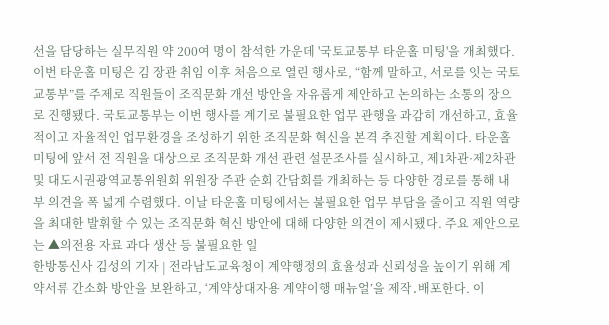선을 담당하는 실무직원 약 200여 명이 참석한 가운데 '국토교통부 타운홀 미팅'을 개최했다. 이번 타운홀 미팅은 김 장관 취임 이후 처음으로 열린 행사로, “함께 말하고, 서로를 잇는 국토교통부”를 주제로 직원들이 조직문화 개선 방안을 자유롭게 제안하고 논의하는 소통의 장으로 진행됐다. 국토교통부는 이번 행사를 계기로 불필요한 업무 관행을 과감히 개선하고, 효율적이고 자율적인 업무환경을 조성하기 위한 조직문화 혁신을 본격 추진할 계획이다. 타운홀 미팅에 앞서 전 직원을 대상으로 조직문화 개선 관련 설문조사를 실시하고, 제1차관·제2차관 및 대도시권광역교통위원회 위원장 주관 순회 간담회를 개최하는 등 다양한 경로를 통해 내부 의견을 폭 넓게 수렴했다. 이날 타운홀 미팅에서는 불필요한 업무 부담을 줄이고 직원 역량을 최대한 발휘할 수 있는 조직문화 혁신 방안에 대해 다양한 의견이 제시됐다. 주요 제안으로는 ▲의전용 자료 과다 생산 등 불필요한 일
한방통신사 김성의 기자 | 전라남도교육청이 계약행정의 효율성과 신뢰성을 높이기 위해 계약서류 간소화 방안을 보완하고, ‘계약상대자용 계약이행 매뉴얼’을 제작․배포한다. 이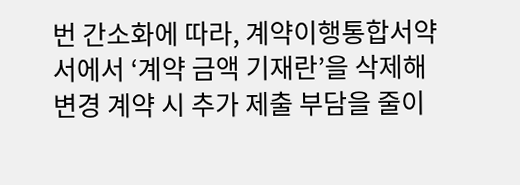번 간소화에 따라, 계약이행통합서약서에서 ‘계약 금액 기재란’을 삭제해 변경 계약 시 추가 제출 부담을 줄이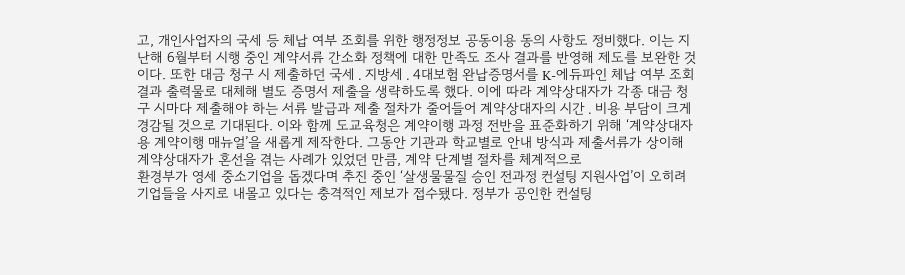고, 개인사업자의 국세 등 체납 여부 조회를 위한 행정정보 공동이용 동의 사항도 정비했다. 이는 지난해 6월부터 시행 중인 계약서류 간소화 정책에 대한 만족도 조사 결과를 반영해 제도를 보완한 것이다. 또한 대금 청구 시 제출하던 국세․지방세․4대보험 완납증명서를 K-에듀파인 체납 여부 조회 결과 출력물로 대체해 별도 증명서 제출을 생략하도록 했다. 이에 따라 계약상대자가 각종 대금 청구 시마다 제출해야 하는 서류 발급과 제출 절차가 줄어들어 계약상대자의 시간․비용 부담이 크게 경감될 것으로 기대된다. 이와 함께 도교육청은 계약이행 과정 전반을 표준화하기 위해 ‘계약상대자용 계약이행 매뉴얼’을 새롭게 제작한다. 그동안 기관과 학교별로 안내 방식과 제출서류가 상이해 계약상대자가 혼선을 겪는 사례가 있었던 만큼, 계약 단계별 절차를 체계적으로
환경부가 영세 중소기업을 돕겠다며 추진 중인 ‘살생물물질 승인 전과정 컨설팅 지원사업’이 오히려 기업들을 사지로 내몰고 있다는 충격적인 제보가 접수됐다. 정부가 공인한 컨설팅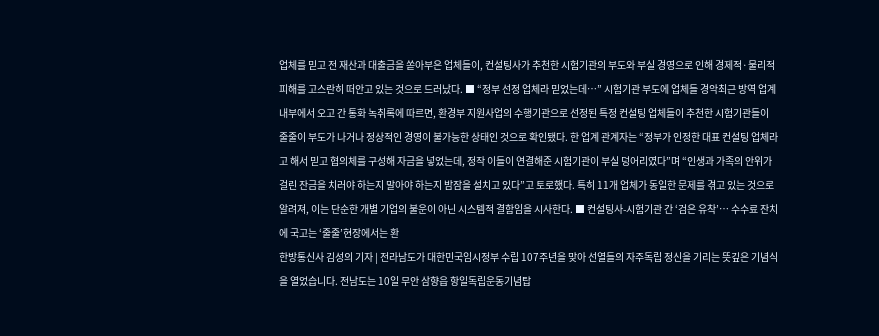업체를 믿고 전 재산과 대출금을 쏟아부은 업체들이, 컨설팅사가 추천한 시험기관의 부도와 부실 경영으로 인해 경제적·물리적 피해를 고스란히 떠안고 있는 것으로 드러났다. ■ “정부 선정 업체라 믿었는데…” 시험기관 부도에 업체들 경악최근 방역 업계 내부에서 오고 간 통화 녹취록에 따르면, 환경부 지원사업의 수행기관으로 선정된 특정 컨설팅 업체들이 추천한 시험기관들이 줄줄이 부도가 나거나 정상적인 경영이 불가능한 상태인 것으로 확인됐다. 한 업계 관계자는 “정부가 인정한 대표 컨설팅 업체라고 해서 믿고 협의체를 구성해 자금을 넣었는데, 정작 이들이 연결해준 시험기관이 부실 덩어리였다”며 “인생과 가족의 안위가 걸린 잔금을 치러야 하는지 말아야 하는지 밤잠을 설치고 있다”고 토로했다. 특히 11개 업체가 동일한 문제를 겪고 있는 것으로 알려져, 이는 단순한 개별 기업의 불운이 아닌 시스템적 결함임을 시사한다. ■ 컨설팅사-시험기관 간 ‘검은 유착’… 수수료 잔치에 국고는 ‘줄줄’현장에서는 환
한방통신사 김성의 기자 | 전라남도가 대한민국임시정부 수립 107주년을 맞아 선열들의 자주독립 정신을 기리는 뜻깊은 기념식을 열었습니다. 전남도는 10일 무안 삼향읍 항일독립운동기념탑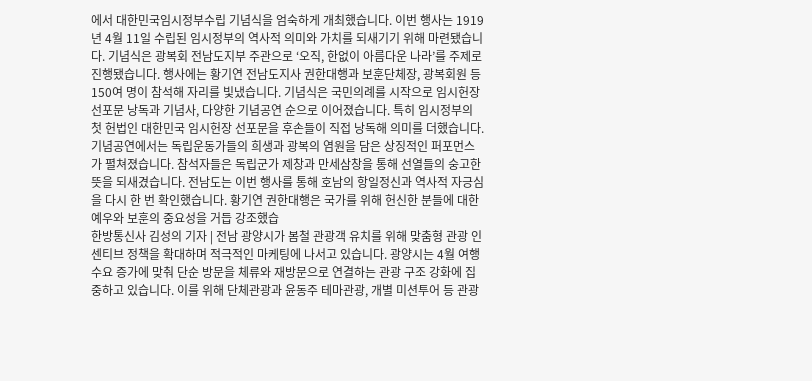에서 대한민국임시정부수립 기념식을 엄숙하게 개최했습니다. 이번 행사는 1919년 4월 11일 수립된 임시정부의 역사적 의미와 가치를 되새기기 위해 마련됐습니다. 기념식은 광복회 전남도지부 주관으로 ‘오직, 한없이 아름다운 나라’를 주제로 진행됐습니다. 행사에는 황기연 전남도지사 권한대행과 보훈단체장, 광복회원 등 150여 명이 참석해 자리를 빛냈습니다. 기념식은 국민의례를 시작으로 임시헌장 선포문 낭독과 기념사, 다양한 기념공연 순으로 이어졌습니다. 특히 임시정부의 첫 헌법인 대한민국 임시헌장 선포문을 후손들이 직접 낭독해 의미를 더했습니다. 기념공연에서는 독립운동가들의 희생과 광복의 염원을 담은 상징적인 퍼포먼스가 펼쳐졌습니다. 참석자들은 독립군가 제창과 만세삼창을 통해 선열들의 숭고한 뜻을 되새겼습니다. 전남도는 이번 행사를 통해 호남의 항일정신과 역사적 자긍심을 다시 한 번 확인했습니다. 황기연 권한대행은 국가를 위해 헌신한 분들에 대한 예우와 보훈의 중요성을 거듭 강조했습
한방통신사 김성의 기자 | 전남 광양시가 봄철 관광객 유치를 위해 맞춤형 관광 인센티브 정책을 확대하며 적극적인 마케팅에 나서고 있습니다. 광양시는 4월 여행 수요 증가에 맞춰 단순 방문을 체류와 재방문으로 연결하는 관광 구조 강화에 집중하고 있습니다. 이를 위해 단체관광과 윤동주 테마관광, 개별 미션투어 등 관광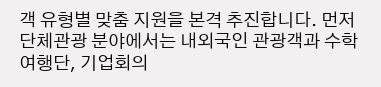객 유형별 맞춤 지원을 본격 추진합니다. 먼저 단체관광 분야에서는 내외국인 관광객과 수학여행단, 기업회의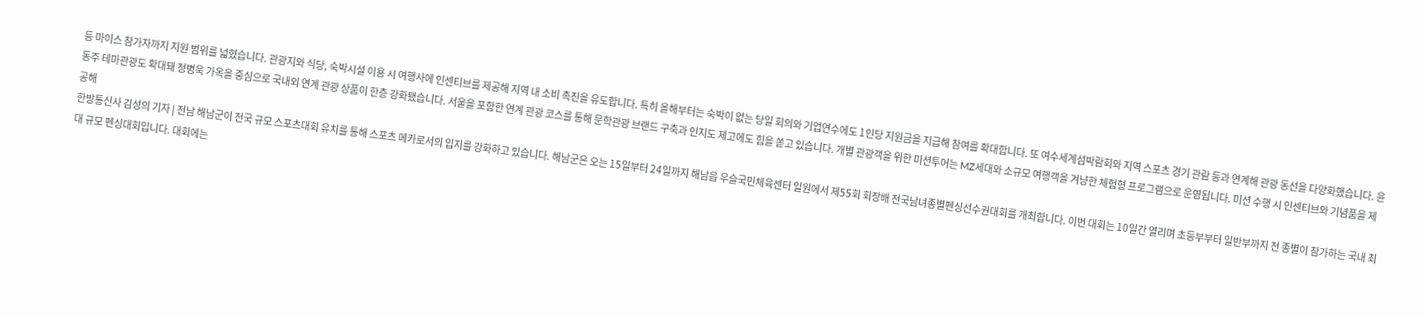등 마이스 참가자까지 지원 범위를 넓혔습니다. 관광지와 식당, 숙박시설 이용 시 여행사에 인센티브를 제공해 지역 내 소비 촉진을 유도합니다. 특히 올해부터는 숙박이 없는 당일 회의와 기업연수에도 1인당 지원금을 지급해 참여를 확대합니다. 또 여수세계섬박람회와 지역 스포츠 경기 관람 등과 연계해 관광 동선을 다양화했습니다. 윤동주 테마관광도 확대돼 정병욱 가옥을 중심으로 국내외 연계 관광 상품이 한층 강화됐습니다. 서울을 포함한 연계 관광 코스를 통해 문학관광 브랜드 구축과 인지도 제고에도 힘을 쏟고 있습니다. 개별 관광객을 위한 미션투어는 MZ세대와 소규모 여행객을 겨냥한 체험형 프로그램으로 운영됩니다. 미션 수행 시 인센티브와 기념품을 제공해
한방통신사 김성의 기자 | 전남 해남군이 전국 규모 스포츠대회 유치를 통해 스포츠 메카로서의 입지를 강화하고 있습니다. 해남군은 오는 15일부터 24일까지 해남읍 우슬국민체육센터 일원에서 제55회 회장배 전국남녀종별펜싱선수권대회를 개최합니다. 이번 대회는 10일간 열리며 초등부부터 일반부까지 전 종별이 참가하는 국내 최대 규모 펜싱대회입니다. 대회에는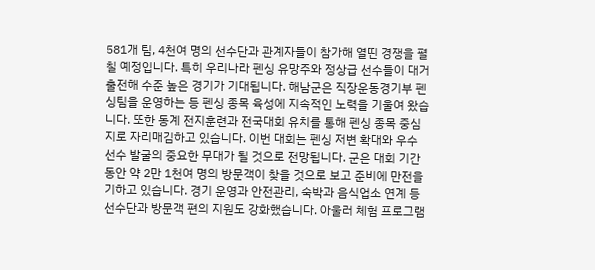581개 팀, 4천여 명의 선수단과 관계자들이 참가해 열띤 경쟁을 펼칠 예정입니다. 특히 우리나라 펜싱 유망주와 정상급 선수들이 대거 출전해 수준 높은 경기가 기대됩니다. 해남군은 직장운동경기부 펜싱팀을 운영하는 등 펜싱 종목 육성에 지속적인 노력을 기울여 왔습니다. 또한 동계 전지훈련과 전국대회 유치를 통해 펜싱 종목 중심지로 자리매김하고 있습니다. 이번 대회는 펜싱 저변 확대와 우수 선수 발굴의 중요한 무대가 될 것으로 전망됩니다. 군은 대회 기간 동안 약 2만 1천여 명의 방문객이 찾을 것으로 보고 준비에 만전을 기하고 있습니다. 경기 운영과 안전관리, 숙박과 음식업소 연계 등 선수단과 방문객 편의 지원도 강화했습니다. 아울러 체험 프로그램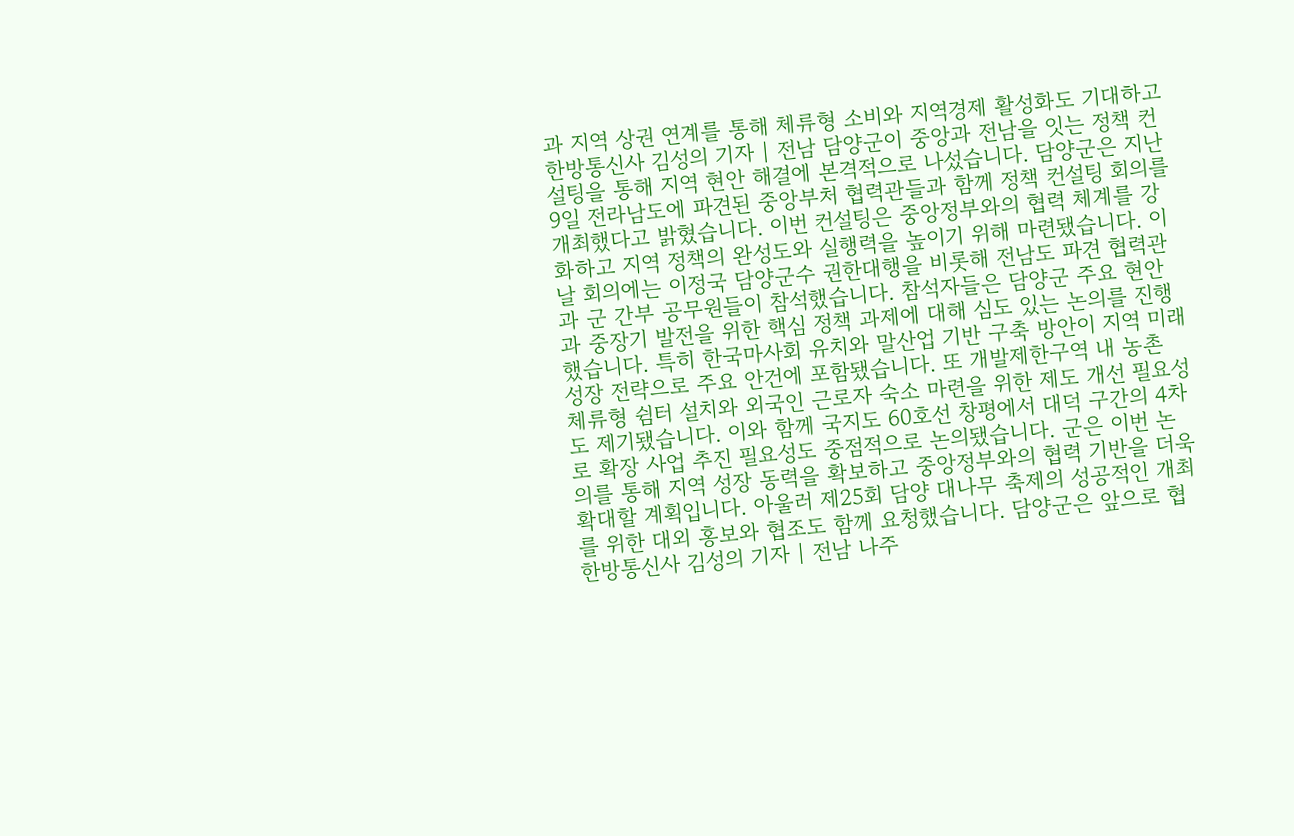과 지역 상권 연계를 통해 체류형 소비와 지역경제 활성화도 기대하고
한방통신사 김성의 기자 | 전남 담양군이 중앙과 전남을 잇는 정책 컨설팅을 통해 지역 현안 해결에 본격적으로 나섰습니다. 담양군은 지난 9일 전라남도에 파견된 중앙부처 협력관들과 함께 정책 컨설팅 회의를 개최했다고 밝혔습니다. 이번 컨설팅은 중앙정부와의 협력 체계를 강화하고 지역 정책의 완성도와 실행력을 높이기 위해 마련됐습니다. 이날 회의에는 이정국 담양군수 권한대행을 비롯해 전남도 파견 협력관과 군 간부 공무원들이 참석했습니다. 참석자들은 담양군 주요 현안과 중장기 발전을 위한 핵심 정책 과제에 대해 심도 있는 논의를 진행했습니다. 특히 한국마사회 유치와 말산업 기반 구축 방안이 지역 미래 성장 전략으로 주요 안건에 포함됐습니다. 또 개발제한구역 내 농촌 체류형 쉼터 설치와 외국인 근로자 숙소 마련을 위한 제도 개선 필요성도 제기됐습니다. 이와 함께 국지도 60호선 창평에서 대덕 구간의 4차로 확장 사업 추진 필요성도 중점적으로 논의됐습니다. 군은 이번 논의를 통해 지역 성장 동력을 확보하고 중앙정부와의 협력 기반을 더욱 확대할 계획입니다. 아울러 제25회 담양 대나무 축제의 성공적인 개최를 위한 대외 홍보와 협조도 함께 요청했습니다. 담양군은 앞으로 협
한방통신사 김성의 기자 | 전남 나주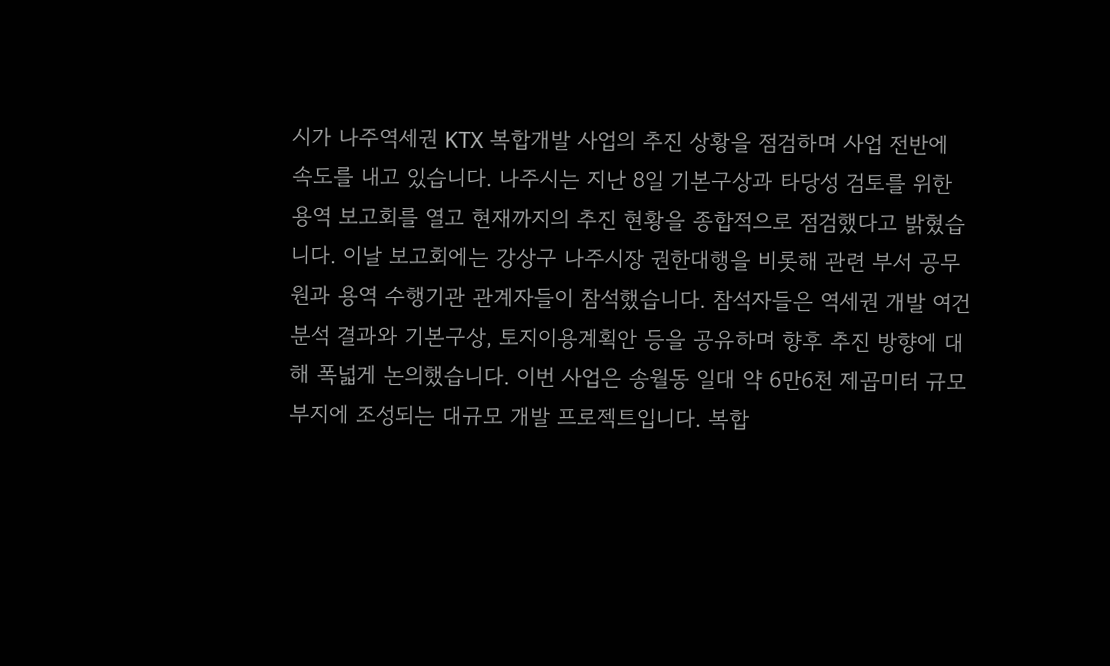시가 나주역세권 KTX 복합개발 사업의 추진 상황을 점검하며 사업 전반에 속도를 내고 있습니다. 나주시는 지난 8일 기본구상과 타당성 검토를 위한 용역 보고회를 열고 현재까지의 추진 현황을 종합적으로 점검했다고 밝혔습니다. 이날 보고회에는 강상구 나주시장 권한대행을 비롯해 관련 부서 공무원과 용역 수행기관 관계자들이 참석했습니다. 참석자들은 역세권 개발 여건 분석 결과와 기본구상, 토지이용계획안 등을 공유하며 향후 추진 방향에 대해 폭넓게 논의했습니다. 이번 사업은 송월동 일대 약 6만6천 제곱미터 규모 부지에 조성되는 대규모 개발 프로젝트입니다. 복합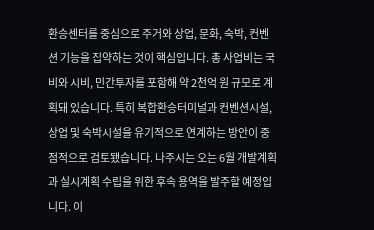환승센터를 중심으로 주거와 상업, 문화, 숙박, 컨벤션 기능을 집약하는 것이 핵심입니다. 총 사업비는 국비와 시비, 민간투자를 포함해 약 2천억 원 규모로 계획돼 있습니다. 특히 복합환승터미널과 컨벤션시설, 상업 및 숙박시설을 유기적으로 연계하는 방안이 중점적으로 검토됐습니다. 나주시는 오는 6월 개발계획과 실시계획 수립을 위한 후속 용역을 발주할 예정입니다. 이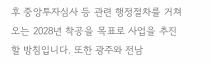후 중앙투자심사 등 관련 행정절차를 거쳐 오는 2028년 착공을 목표로 사업을 추진할 방침입니다. 또한 광주와 전남